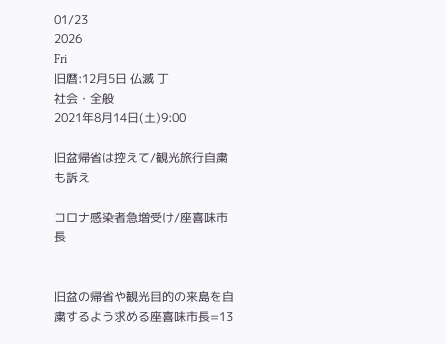01/23
2026
Fri
旧暦:12月5日 仏滅 丁
社会・全般
2021年8月14日(土)9:00

旧盆帰省は控えて/観光旅行自粛も訴え

コロナ感染者急増受け/座喜味市長


旧盆の帰省や観光目的の来島を自粛するよう求める座喜味市長=13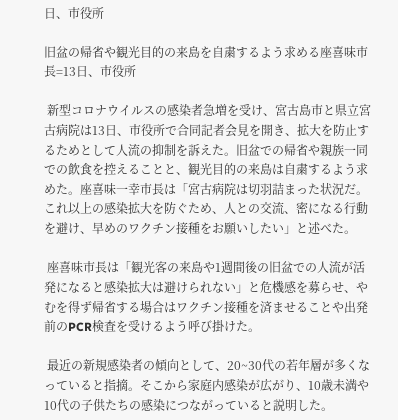日、市役所

旧盆の帰省や観光目的の来島を自粛するよう求める座喜味市長=13日、市役所

 新型コロナウイルスの感染者急増を受け、宮古島市と県立宮古病院は13日、市役所で合同記者会見を開き、拡大を防止するためとして人流の抑制を訴えた。旧盆での帰省や親族一同での飲食を控えることと、観光目的の来島は自粛するよう求めた。座喜味一幸市長は「宮古病院は切羽詰まった状況だ。これ以上の感染拡大を防ぐため、人との交流、密になる行動を避け、早めのワクチン接種をお願いしたい」と述べた。

 座喜味市長は「観光客の来島や1週間後の旧盆での人流が活発になると感染拡大は避けられない」と危機感を募らせ、やむを得ず帰省する場合はワクチン接種を済ませることや出発前のPCR検査を受けるよう呼び掛けた。

 最近の新規感染者の傾向として、20~30代の若年層が多くなっていると指摘。そこから家庭内感染が広がり、10歳未満や10代の子供たちの感染につながっていると説明した。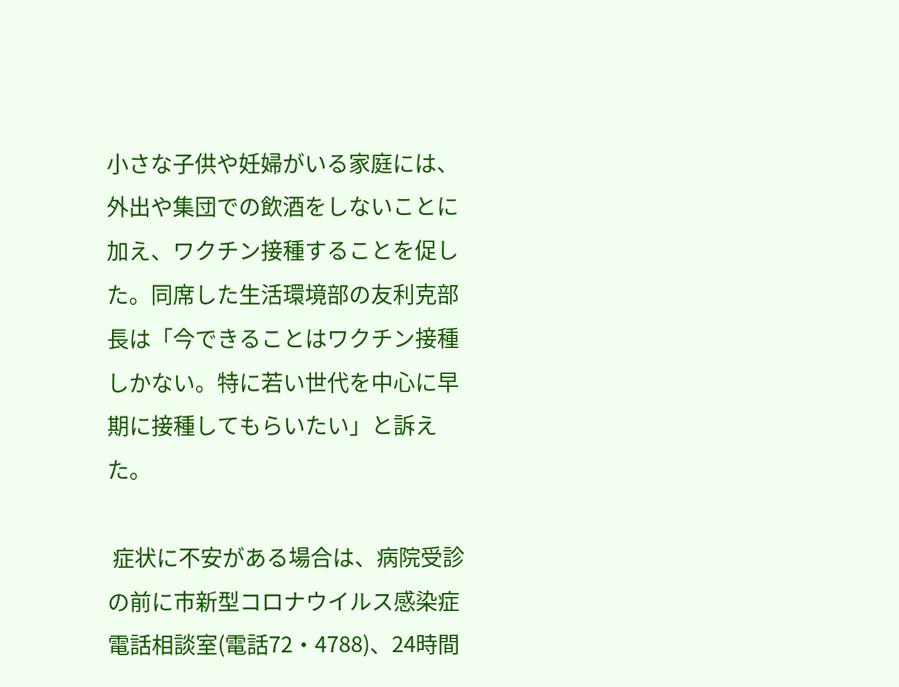小さな子供や妊婦がいる家庭には、外出や集団での飲酒をしないことに加え、ワクチン接種することを促した。同席した生活環境部の友利克部長は「今できることはワクチン接種しかない。特に若い世代を中心に早期に接種してもらいたい」と訴えた。

 症状に不安がある場合は、病院受診の前に市新型コロナウイルス感染症電話相談室(電話72・4788)、24時間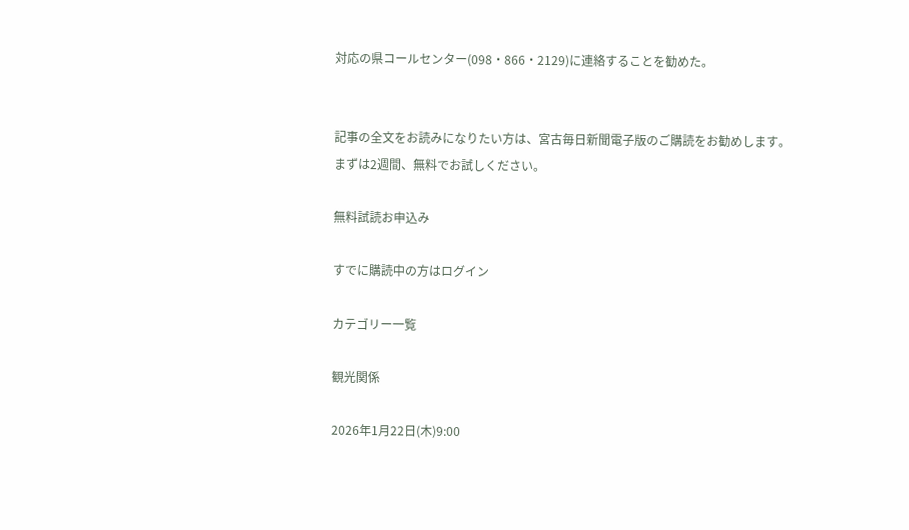対応の県コールセンター(098・866・2129)に連絡することを勧めた。


記事の全文をお読みになりたい方は、宮古毎日新聞電子版のご購読をお勧めします。
まずは2週間、無料でお試しください。

無料試読お申込み

すでに購読中の方はログイン

カテゴリー一覧

観光関係

2026年1月22日(木)9:00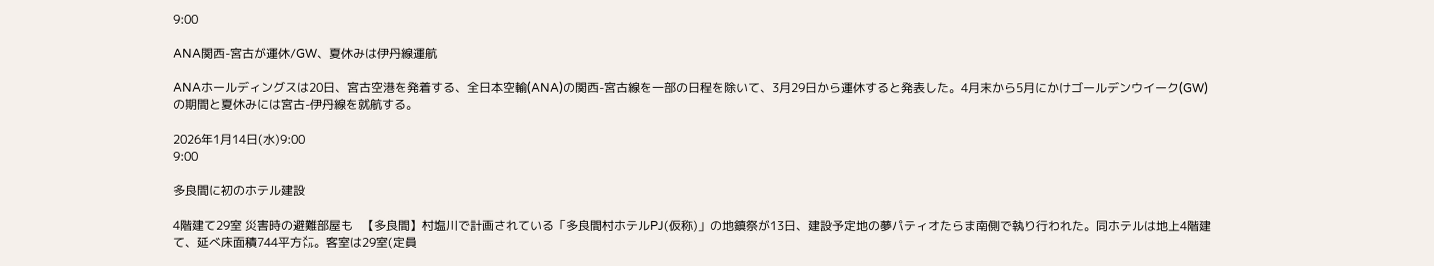9:00

ANA関西-宮古が運休/GW、夏休みは伊丹線運航

ANAホールディングスは20日、宮古空港を発着する、全日本空輸(ANA)の関西-宮古線を一部の日程を除いて、3月29日から運休すると発表した。4月末から5月にかけゴールデンウイーク(GW)の期間と夏休みには宮古-伊丹線を就航する。

2026年1月14日(水)9:00
9:00

多良間に初のホテル建設

4階建て29室 災害時の避難部屋も   【多良間】村塩川で計画されている「多良間村ホテルPJ(仮称)」の地鎮祭が13日、建設予定地の夢パティオたらま南側で執り行われた。同ホテルは地上4階建て、延べ床面積744平方㍍。客室は29室(定員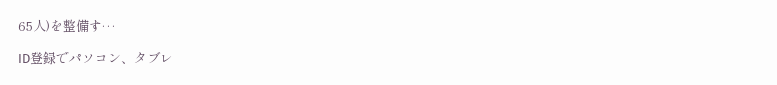65人)を整備す…

ID登録でパソコン、タブレ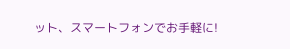ット、スマートフォンでお手軽に!